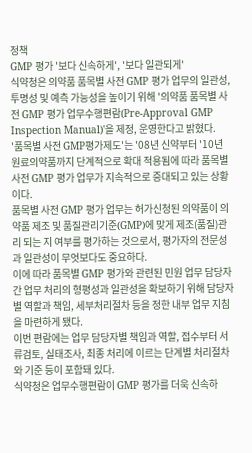정책
GMP 평가 '보다 신속하게', '보다 일관되게'
식약청은 의약품 품목별 사전 GMP 평가 업무의 일관성, 투명성 및 예측 가능성을 높이기 위해 '의약품 품목별 사전 GMP 평가 업무수행편람(Pre-Approval GMP Inspection Manual)'을 제정, 운영한다고 밝혔다.
'품목별 사전 GMP평가제도'는 '08년 신약부터 '10년 원료의약품까지 단계적으로 확대 적용됨에 따라 품목별 사전 GMP 평가 업무가 지속적으로 증대되고 있는 상황이다.
품목별 사전 GMP 평가 업무는 허가신청된 의약품이 의약품 제조 및 품질관리기준(GMP)에 맞게 제조(품질)관리 되는 지 여부를 평가하는 것으로서, 평가자의 전문성과 일관성이 무엇보다도 중요하다.
이에 따라 품목별 GMP 평가와 관련된 민원 업무 담당자 간 업무 처리의 형평성과 일관성을 확보하기 위해 담당자별 역할과 책임, 세부처리절차 등을 정한 내부 업무 지침을 마련하게 됐다.
이번 편람에는 업무 담당자별 책임과 역할, 접수부터 서류검토, 실태조사, 최종 처리에 이르는 단계별 처리절차와 기준 등이 포함돼 있다.
식약청은 업무수행편람이 GMP 평가를 더욱 신속하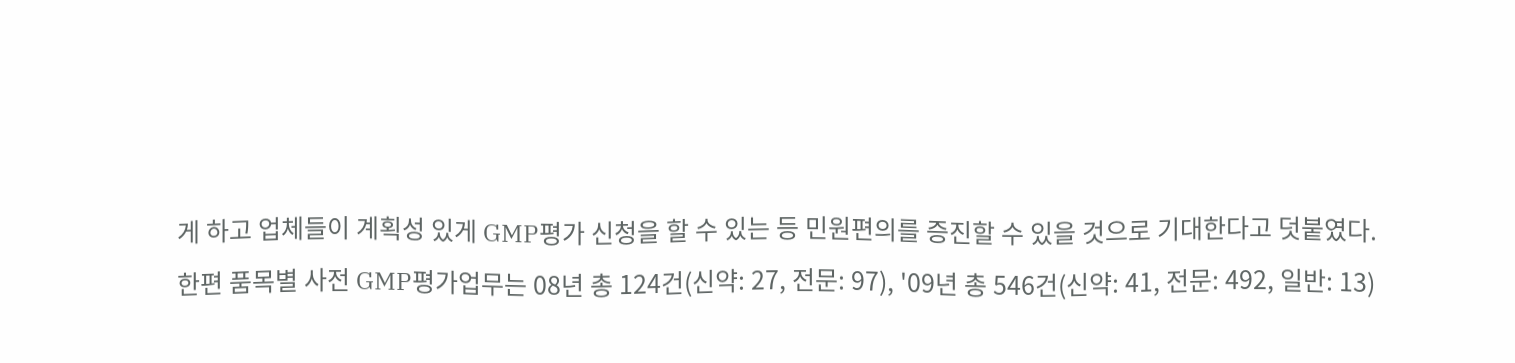게 하고 업체들이 계획성 있게 GMP평가 신청을 할 수 있는 등 민원편의를 증진할 수 있을 것으로 기대한다고 덧붙였다.
한편 품목별 사전 GMP평가업무는 08년 총 124건(신약: 27, 전문: 97), '09년 총 546건(신약: 41, 전문: 492, 일반: 13)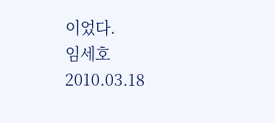이었다.
임세호
2010.03.18